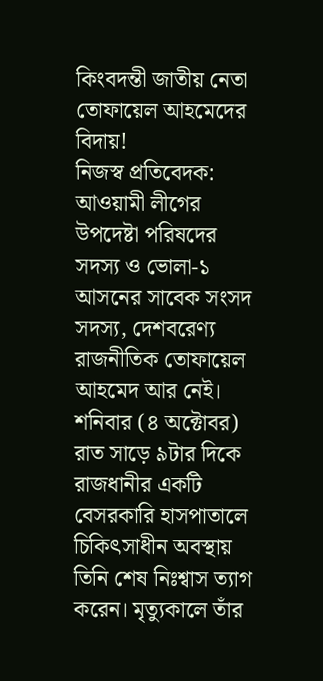কিংবদন্তী জাতীয় নেতা তোফায়েল আহমেদের বিদায়!
নিজস্ব প্রতিবেদক:
আওয়ামী লীগের উপদেষ্টা পরিষদের সদস্য ও ভোলা-১ আসনের সাবেক সংসদ সদস্য, দেশবরেণ্য রাজনীতিক তোফায়েল আহমেদ আর নেই। শনিবার (৪ অক্টোবর) রাত সাড়ে ৯টার দিকে রাজধানীর একটি বেসরকারি হাসপাতালে চিকিৎসাধীন অবস্থায় তিনি শেষ নিঃশ্বাস ত্যাগ করেন। মৃত্যুকালে তাঁর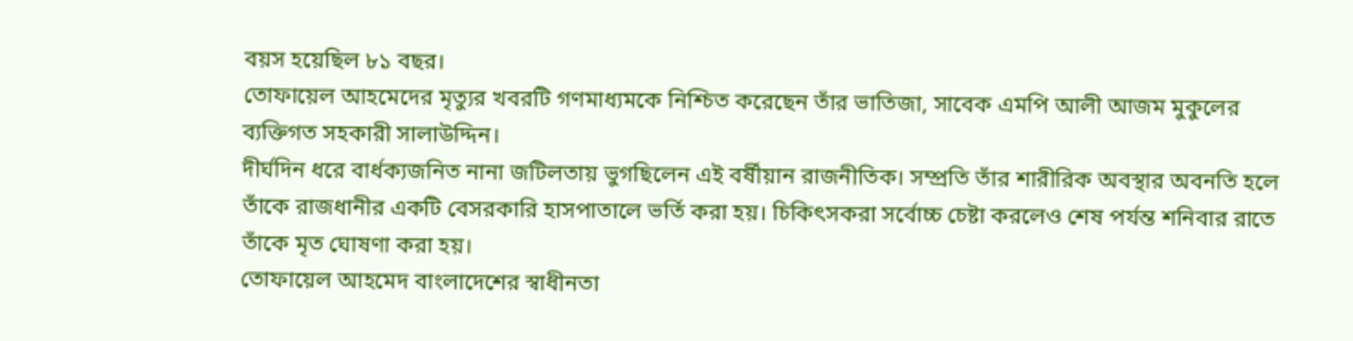বয়স হয়েছিল ৮১ বছর।
তোফায়েল আহমেদের মৃত্যুর খবরটি গণমাধ্যমকে নিশ্চিত করেছেন তাঁর ভাতিজা, সাবেক এমপি আলী আজম মুকুলের ব্যক্তিগত সহকারী সালাউদ্দিন।
দীর্ঘদিন ধরে বার্ধক্যজনিত নানা জটিলতায় ভুগছিলেন এই বর্ষীয়ান রাজনীতিক। সম্প্রতি তাঁর শারীরিক অবস্থার অবনতি হলে তাঁকে রাজধানীর একটি বেসরকারি হাসপাতালে ভর্তি করা হয়। চিকিৎসকরা সর্বোচ্চ চেষ্টা করলেও শেষ পর্যন্ত শনিবার রাতে তাঁকে মৃত ঘোষণা করা হয়।
তোফায়েল আহমেদ বাংলাদেশের স্বাধীনতা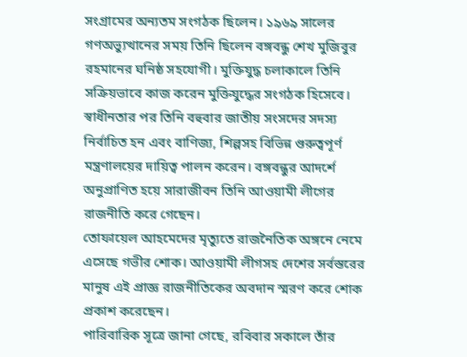সংগ্রামের অন্যতম সংগঠক ছিলেন। ১৯৬৯ সালের গণঅভ্যুত্থানের সময় তিনি ছিলেন বঙ্গবন্ধু শেখ মুজিবুর রহমানের ঘনিষ্ঠ সহযোগী। মুক্তিযুদ্ধ চলাকালে তিনি সক্রিয়ভাবে কাজ করেন মুক্তিযুদ্ধের সংগঠক হিসেবে।
স্বাধীনতার পর তিনি বহুবার জাতীয় সংসদের সদস্য নির্বাচিত হন এবং বাণিজ্য, শিল্পসহ বিভিন্ন গুরুত্বপূর্ণ মন্ত্রণালয়ের দায়িত্ব পালন করেন। বঙ্গবন্ধুর আদর্শে অনুপ্রাণিত হয়ে সারাজীবন তিনি আওয়ামী লীগের রাজনীতি করে গেছেন।
তোফায়েল আহমেদের মৃত্যুতে রাজনৈতিক অঙ্গনে নেমে এসেছে গভীর শোক। আওয়ামী লীগসহ দেশের সর্বস্তরের মানুষ এই প্রাজ্ঞ রাজনীতিকের অবদান স্মরণ করে শোক প্রকাশ করেছেন।
পারিবারিক সূত্রে জানা গেছে, রবিবার সকালে তাঁর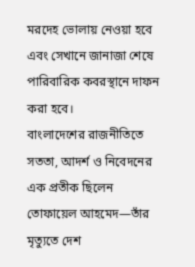মরদেহ ভোলায় নেওয়া হবে এবং সেখানে জানাজা শেষে পারিবারিক কবরস্থানে দাফন করা হবে।
বাংলাদেশের রাজনীতিতে সততা, আদর্শ ও নিবেদনের এক প্রতীক ছিলেন তোফায়েল আহমেদ—তাঁর মৃত্যুতে দেশ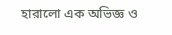হারালো এক অভিজ্ঞ ও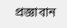প্রজ্ঞাবান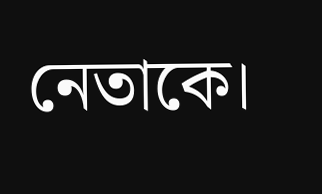নেতাকে।